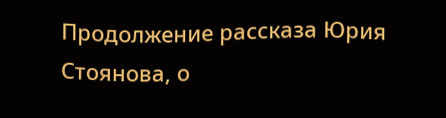Продолжение рассказа Юрия Стоянова, о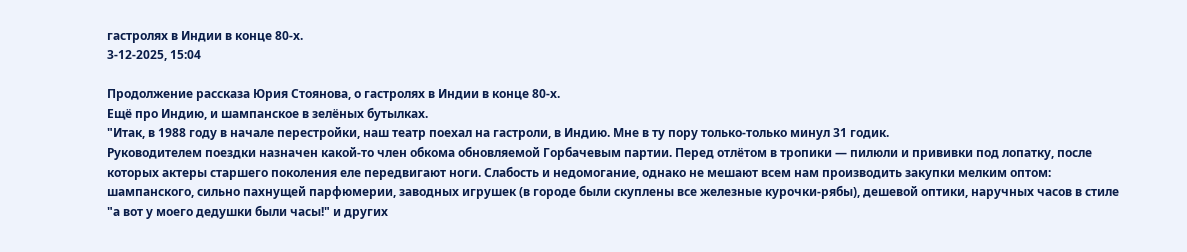гастролях в Индии в конце 80-х.
3-12-2025, 15:04

Продолжение рассказа Юрия Стоянова, о гастролях в Индии в конце 80-х.
Ещё про Индию, и шампанское в зелёных бутылках.
"Итак, в 1988 году в начале перестройки, наш театр поехал на гастроли, в Индию. Мне в ту пору только-только минул 31 годик.
Руководителем поездки назначен какой-то член обкома обновляемой Горбачевым партии. Перед отлётом в тропики — пилюли и прививки под лопатку, после которых актеры старшего поколения еле передвигают ноги. Слабость и недомогание, однако не мешают всем нам производить закупки мелким оптом: шампанского, сильно пахнущей парфюмерии, заводных игрушек (в городе были скуплены все железные курочки-рябы), дешевой оптики, наручных часов в стиле "а вот у моего дедушки были часы!" и других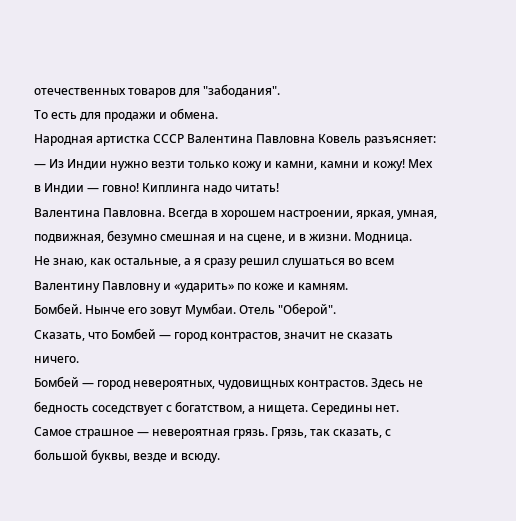отечественных товаров для "забодания".
То есть для продажи и обмена.
Народная артистка СССР Валентина Павловна Ковель разъясняет:
— Из Индии нужно везти только кожу и камни, камни и кожу! Мех в Индии — говно! Киплинга надо читать!
Валентина Павловна. Всегда в хорошем настроении, яркая, умная, подвижная, безумно смешная и на сцене, и в жизни. Модница.
Не знаю, как остальные, а я сразу решил слушаться во всем Валентину Павловну и «ударить» по коже и камням.
Бомбей. Нынче его зовут Мумбаи. Отель "Оберой".
Сказать, что Бомбей — город контрастов, значит не сказать ничего.
Бомбей — город невероятных, чудовищных контрастов. Здесь не бедность соседствует с богатством, а нищета. Середины нет. Самое страшное — невероятная грязь. Грязь, так сказать, с большой буквы, везде и всюду.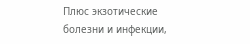Плюс экзотические болезни и инфекции,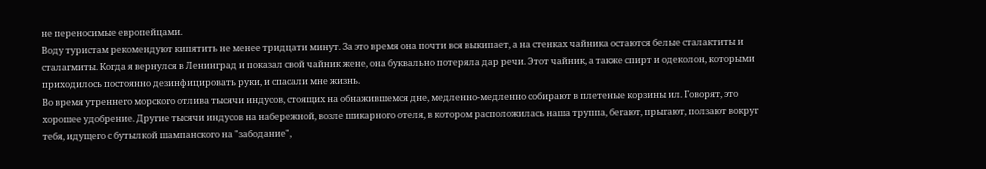не переносимые европейцами.
Воду туристам рекомендуют кипятить не менее тридцати минут. За это время она почти вся выкипает, а на стенках чайника остаются белые сталактиты и сталагмиты. Когда я вернулся в Ленинград и показал свой чайник жене, она буквально потеряла дар речи. Этот чайник, а также спирт и одеколон, которыми приходилось постоянно дезинфицировать руки, и спасали мне жизнь.
Во время утреннего морского отлива тысячи индусов, стоящих на обнажившемся дне, медленно-медленно собирают в плетеные корзины ил. Говорят, это хорошее удобрение. Другие тысячи индусов на набережной, возле шикарного отеля, в котором расположилась наша труппа, бегают, прыгают, ползают вокруг тебя, идущего с бутылкой шампанского на "забодание",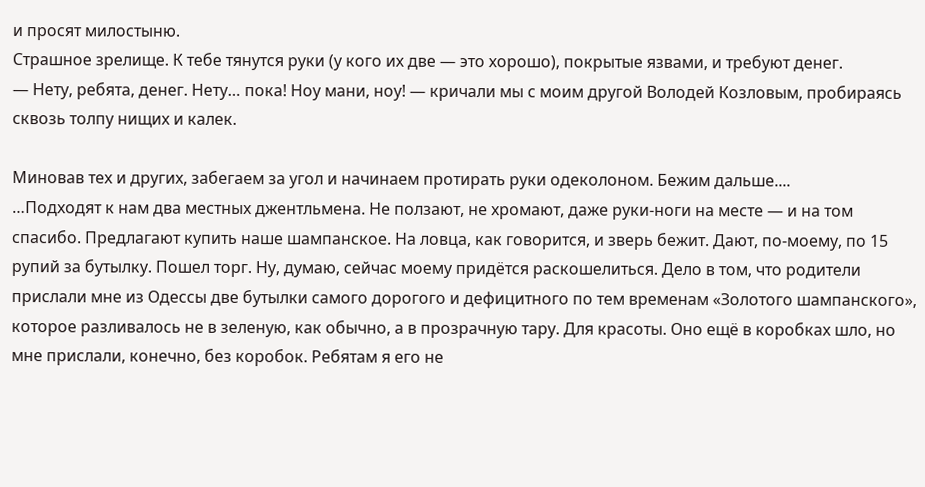и просят милостыню.
Страшное зрелище. К тебе тянутся руки (у кого их две — это хорошо), покрытые язвами, и требуют денег.
— Нету, ребята, денег. Нету… пока! Ноу мани, ноу! — кричали мы с моим другой Володей Козловым, пробираясь сквозь толпу нищих и калек.

Миновав тех и других, забегаем за угол и начинаем протирать руки одеколоном. Бежим дальше....
…Подходят к нам два местных джентльмена. Не ползают, не хромают, даже руки-ноги на месте — и на том спасибо. Предлагают купить наше шампанское. На ловца, как говорится, и зверь бежит. Дают, по-моему, по 15 рупий за бутылку. Пошел торг. Ну, думаю, сейчас моему придётся раскошелиться. Дело в том, что родители прислали мне из Одессы две бутылки самого дорогого и дефицитного по тем временам «Золотого шампанского», которое разливалось не в зеленую, как обычно, а в прозрачную тару. Для красоты. Оно ещё в коробках шло, но мне прислали, конечно, без коробок. Ребятам я его не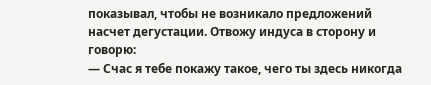показывал, чтобы не возникало предложений насчет дегустации. Отвожу индуса в сторону и говорю:
— Счас я тебе покажу такое, чего ты здесь никогда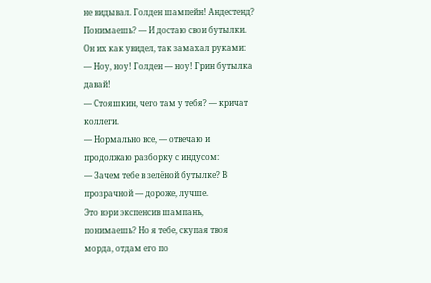не видывал. Голден шампейн! Андестенд? Понимаешь? — И достаю свои бутылки.
Он их как увидел, так замахал руками:
— Ноу, ноу! Голден — ноу! Грин бутылка давай!
— Стояшкин, чего там у тебя? — кричат коллеги.
— Нормально все, — отвечаю и продолжаю разборку с индусом:
— Зачем тебе в зелёной бутылке? В прозрачной — дороже, лучше.
Это вэри экспенсив шампань, понимаешь? Но я тебе, скупая твоя морда, отдам его по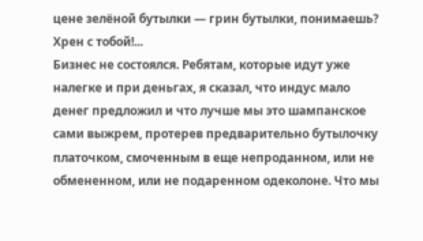цене зелёной бутылки — грин бутылки, понимаешь? Хрен с тобой!...
Бизнес не состоялся. Ребятам, которые идут уже налегке и при деньгах, я сказал, что индус мало денег предложил и что лучше мы это шампанское сами выжрем, протерев предварительно бутылочку платочком, смоченным в еще непроданном, или не обмененном, или не подаренном одеколоне. Что мы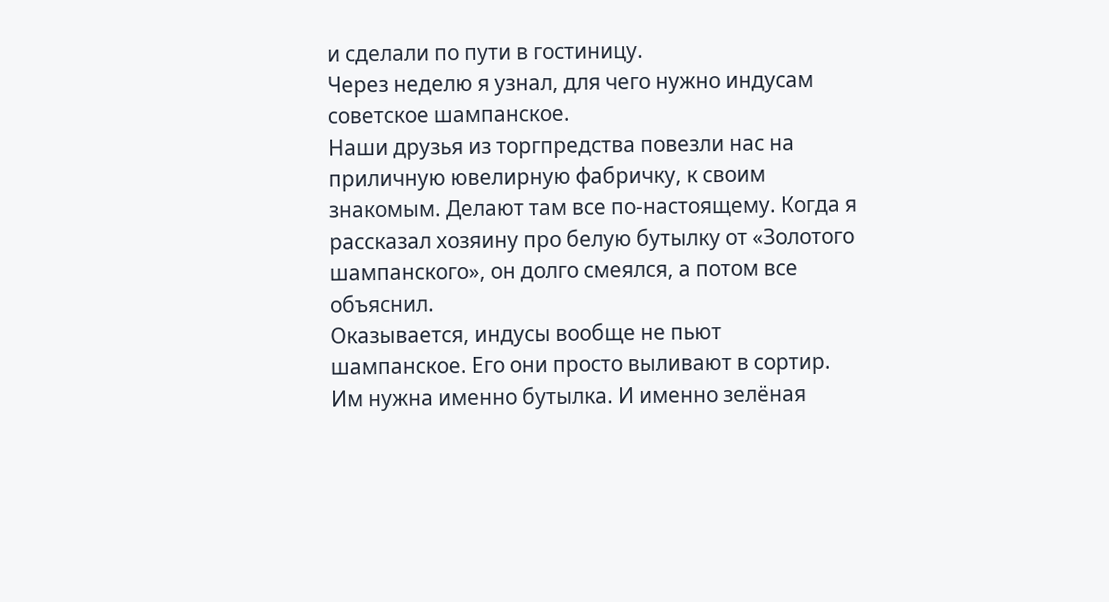и сделали по пути в гостиницу.
Через неделю я узнал, для чего нужно индусам советское шампанское.
Наши друзья из торгпредства повезли нас на приличную ювелирную фабричку, к своим знакомым. Делают там все по-настоящему. Когда я рассказал хозяину про белую бутылку от «Золотого шампанского», он долго смеялся, а потом все объяснил.
Оказывается, индусы вообще не пьют шампанское. Его они просто выливают в сортир.
Им нужна именно бутылка. И именно зелёная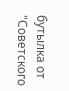бутылка от "Советского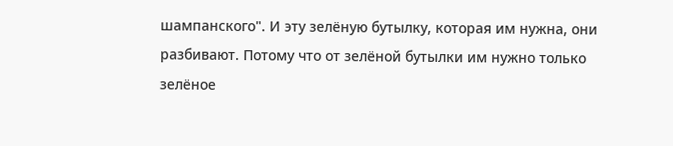шампанского". И эту зелёную бутылку, которая им нужна, они разбивают. Потому что от зелёной бутылки им нужно только зелёное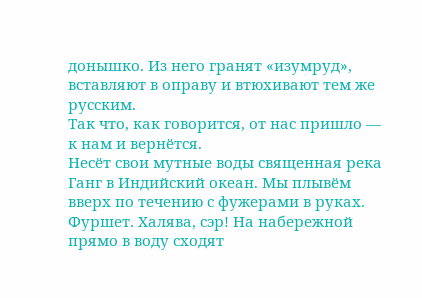донышко. Из него гранят «изумруд», вставляют в оправу и втюхивают тем же русским.
Так что, как говорится, от нас пришло — к нам и вернётся.
Несёт свои мутные воды священная река Ганг в Индийский океан. Мы плывём вверх по течению с фужерами в руках.
Фуршет. Халява, сэр! На набережной прямо в воду сходят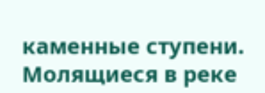каменные ступени.
Молящиеся в реке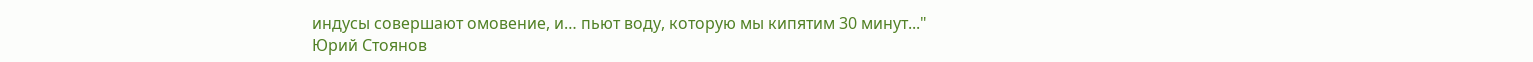индусы совершают омовение, и… пьют воду, которую мы кипятим 30 минут..."
Юрий Стоянов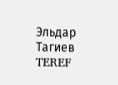Эльдар Тагиев
TEREF